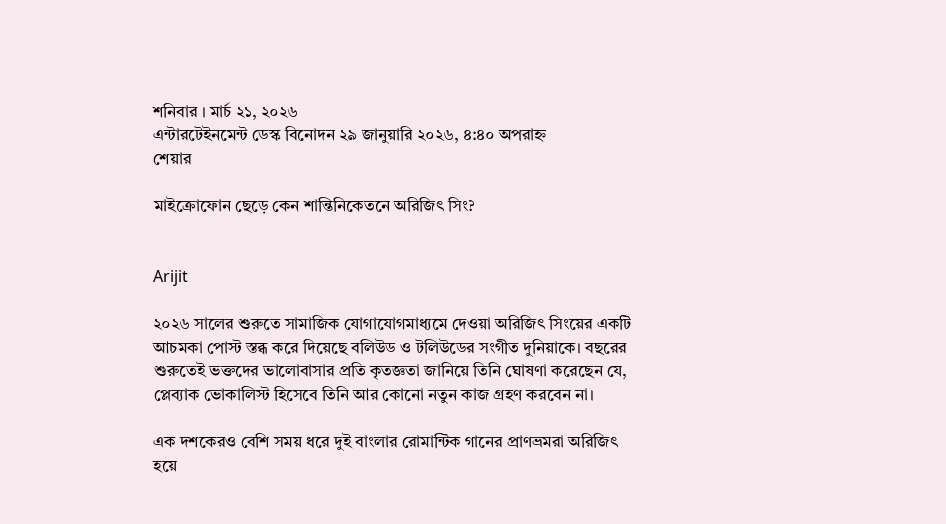শনিবার । মার্চ ২১, ২০২৬
এন্টারটেইনমেন্ট ডেস্ক বিনোদন ২৯ জানুয়ারি ২০২৬, ৪:৪০ অপরাহ্ন
শেয়ার

মাইক্রোফোন ছেড়ে কেন শান্তিনিকেতনে অরিজিৎ সিং?


Arijit

২০২৬ সালের শুরুতে সামাজিক যোগাযোগমাধ্যমে দেওয়া অরিজিৎ সিংয়ের একটি আচমকা পোস্ট স্তব্ধ করে দিয়েছে বলিউড ও টলিউডের সংগীত দুনিয়াকে। বছরের শুরুতেই ভক্তদের ভালোবাসার প্রতি কৃতজ্ঞতা জানিয়ে তিনি ঘোষণা করেছেন যে, প্লেব্যাক ভোকালিস্ট হিসেবে তিনি আর কোনো নতুন কাজ গ্রহণ করবেন না।

এক দশকেরও বেশি সময় ধরে দুই বাংলার রোমান্টিক গানের প্রাণভ্রমরা অরিজিৎ হয়ে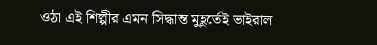ওঠা এই শিল্পীর এমন সিদ্ধান্ত মুহূর্তেই ভাইরাল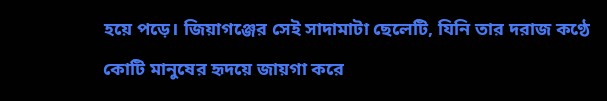হয়ে পড়ে। জিয়াগঞ্জের সেই সাদামাটা ছেলেটি, যিনি তার দরাজ কণ্ঠে কোটি মানুষের হৃদয়ে জায়গা করে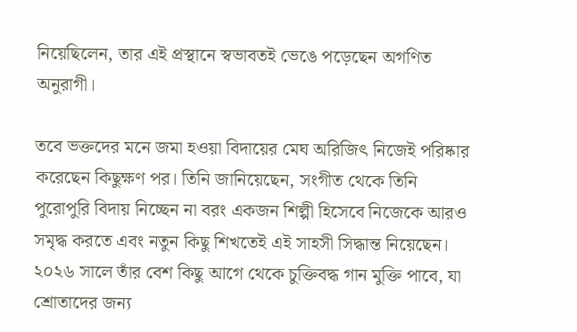নিয়েছিলেন, তার এই প্রস্থানে স্বভাবতই ভেঙে পড়েছেন অগণিত অনুরাগী।

তবে ভক্তদের মনে জমা হওয়া বিদায়ের মেঘ অরিজিৎ নিজেই পরিষ্কার করেছেন কিছুক্ষণ পর। তিনি জানিয়েছেন, সংগীত থেকে তিনি পুরোপুরি বিদায় নিচ্ছেন না বরং একজন শিল্পী হিসেবে নিজেকে আরও সমৃদ্ধ করতে এবং নতুন কিছু শিখতেই এই সাহসী সিদ্ধান্ত নিয়েছেন। ২০২৬ সালে তাঁর বেশ কিছু আগে থেকে চুক্তিবদ্ধ গান মুক্তি পাবে, যা শ্রোতাদের জন্য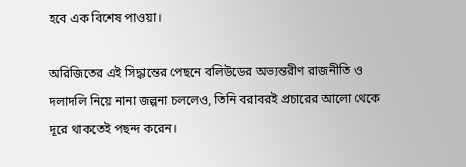হবে এক বিশেষ পাওয়া।

অরিজিতের এই সিদ্ধান্তের পেছনে বলিউডের অভ্যন্তরীণ রাজনীতি ও দলাদলি নিয়ে নানা জল্পনা চললেও, তিনি বরাবরই প্রচারের আলো থেকে দূরে থাকতেই পছন্দ করেন।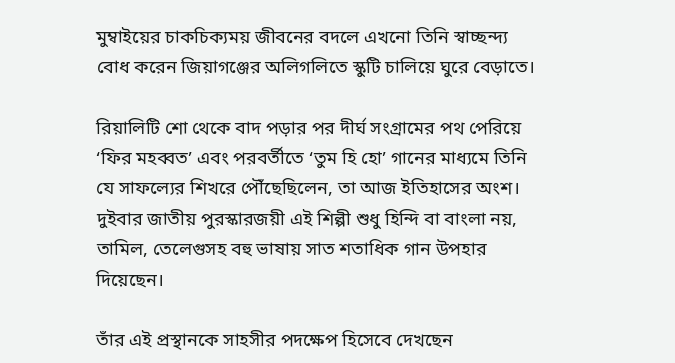মুম্বাইয়ের চাকচিক্যময় জীবনের বদলে এখনো তিনি স্বাচ্ছন্দ্য বোধ করেন জিয়াগঞ্জের অলিগলিতে স্কুটি চালিয়ে ঘুরে বেড়াতে।

রিয়ালিটি শো থেকে বাদ পড়ার পর দীর্ঘ সংগ্রামের পথ পেরিয়ে ‘ফির মহব্বত’ এবং পরবর্তীতে ‘তুম হি হো’ গানের মাধ্যমে তিনি যে সাফল্যের শিখরে পৌঁছেছিলেন, তা আজ ইতিহাসের অংশ। দুইবার জাতীয় পুরস্কারজয়ী এই শিল্পী শুধু হিন্দি বা বাংলা নয়, তামিল, তেলেগুসহ বহু ভাষায় সাত শতাধিক গান উপহার দিয়েছেন।

তাঁর এই প্রস্থানকে সাহসীর পদক্ষেপ হিসেবে দেখছেন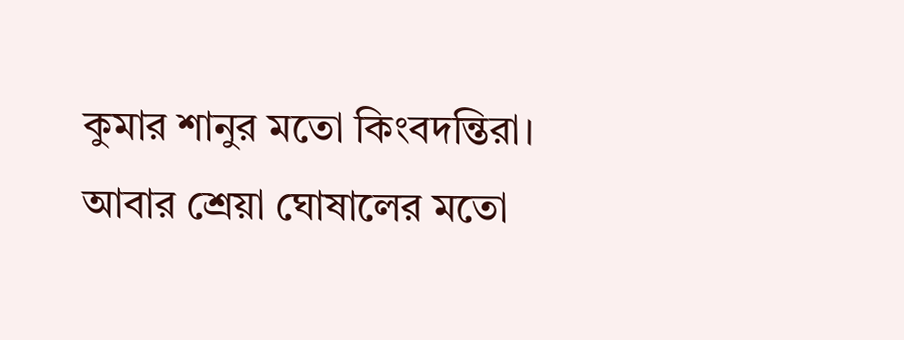কুমার শানুর মতো কিংবদন্তিরা। আবার শ্রেয়া ঘোষালের মতো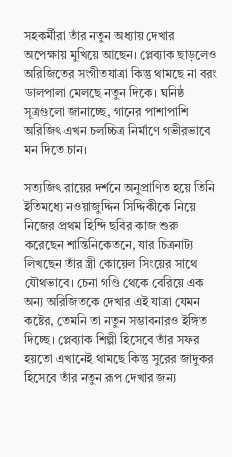সহকর্মীরা তাঁর নতুন অধ্যায় দেখার অপেক্ষায় মুখিয়ে আছেন। প্লেব্যাক ছাড়লেও অরিজিতের সংগীতযাত্রা কিন্তু থামছে না বরং ডালপালা মেলছে নতুন দিকে। ঘনিষ্ঠ সূত্রগুলো জানাচ্ছে, গানের পাশাপাশি অরিজিৎ এখন চলচ্চিত্র নির্মাণে গভীরভাবে মন দিতে চান।

সত্যজিৎ রায়ের দর্শনে অনুপ্রাণিত হয়ে তিনি ইতিমধ্যে নওয়াজুদ্দিন সিদ্দিকীকে নিয়ে নিজের প্রথম হিন্দি ছবির কাজ শুরু করেছেন শান্তিনিকেতনে, যার চিত্রনাট্য লিখছেন তাঁর স্ত্রী কোয়েল সিংয়ের সাথে যৌথভাবে। চেনা গণ্ডি থেকে বেরিয়ে এক অন্য অরিজিতকে দেখার এই যাত্রা যেমন কষ্টের, তেমনি তা নতুন সম্ভাবনারও ইঙ্গিত দিচ্ছে। প্লেব্যাক শিল্পী হিসেবে তাঁর সফর হয়তো এখানেই থামছে কিন্তু সুরের জাদুকর হিসেবে তাঁর নতুন রূপ দেখার জন্য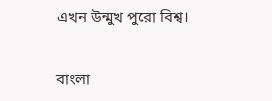এখন উন্মুখ পুরো বিশ্ব।

বাংলা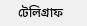টেলিগ্রাফ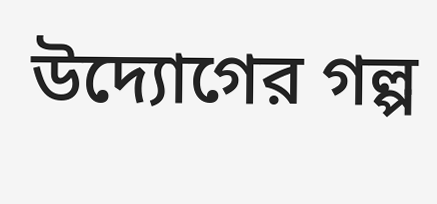উদ্যোগের গল্প